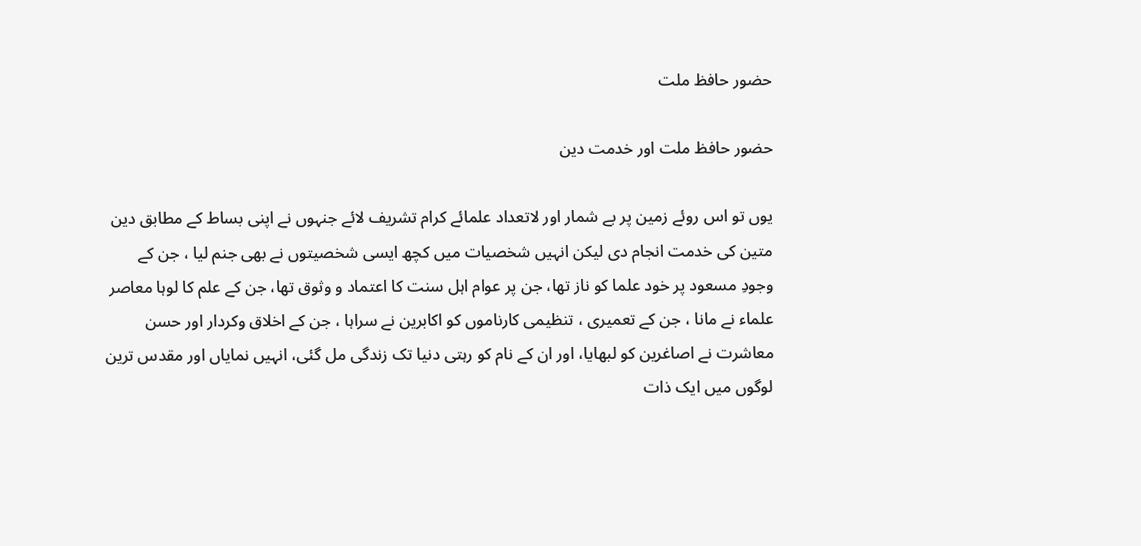حضور حافظ ملت

حضور حافظ ملت اور خدمت دین

یوں تو اس روئے زمین پر بے شمار اور لاتعداد علمائے کرام تشریف لائے جنہوں نے اپنی بساط کے مطابق دین متین کی خدمت انجام دی لیکن انہیں شخصیات میں کچھ ایسی شخصیتوں نے بھی جنم لیا ، جن کے وجودِ مسعود پر خود علما کو ناز تھا، جن پر عوام اہل سنت کا اعتماد و وثوق تھا، جن کے علم کا لوہا معاصر علماء نے مانا ، جن کے تعمیری ، تنظیمی کارناموں کو اکابرین نے سراہا ، جن کے اخلاق وکردار اور حسن معاشرت نے اصاغرین کو لبھایا، اور ان کے نام کو رہتی دنیا تک زندگی مل گئی، انہیں نمایاں اور مقدس ترین لوگوں میں ایک ذات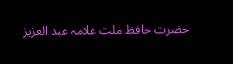حضرت حافظ ملت علامہ عبد العزیز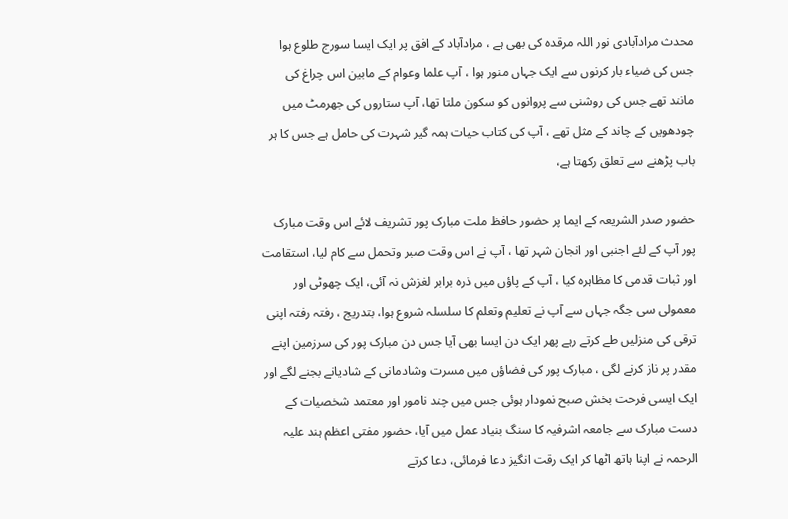محدث مرادآبادی نور اللہ مرقدہ کی بھی ہے ، مرادآباد کے افق پر ایک ایسا سورج طلوع ہوا جس کی ضیاء بار کرنوں سے ایک جہاں منور ہوا ، آپ علما وعوام کے مابین اس چراغ کی مانند تھے جس کی روشنی سے پروانوں کو سکون ملتا تھا، آپ ستاروں کی جھرمٹ میں چودھویں کے چاند کے مثل تھے ، آپ کی کتاب حیات ہمہ گیر شہرت کی حامل ہے جس کا ہر باب پڑھنے سے تعلق رکھتا ہے،

حضور صدر الشریعہ کے ایما پر حضور حافظ ملت مبارک پور تشریف لائے اس وقت مبارک پور آپ کے لئے اجنبی اور انجان شہر تھا ، آپ نے اس وقت صبر وتحمل سے کام لیا، استقامت اور ثبات قدمی کا مظاہرہ کیا ، آپ کے پاؤں میں ذرہ برابر لغزش نہ آئی، ایک چھوٹی اور معمولی سی جگہ جہاں سے آپ نے تعلیم وتعلم کا سلسلہ شروع ہوا، بتدریج ، رفتہ رفتہ اپنی ترقی کی منزلیں طے کرتے رہے پھر ایک دن ایسا بھی آیا جس دن مبارک پور کی سرزمین اپنے مقدر پر ناز کرنے لگی ، مبارک پور کی فضاؤں میں مسرت وشادمانی کے شادیانے بجنے لگے اور ایک ایسی فرحت بخش صبح نمودار ہوئی جس میں چند نامور اور معتمد شخصیات کے دست مبارک سے جامعہ اشرفیہ کا سنگ بنیاد عمل میں آیا، حضور مفتی اعظم ہند علیہ الرحمہ نے اپنا ہاتھ اٹھا کر ایک رقت انگیز دعا فرمائی، دعا کرتے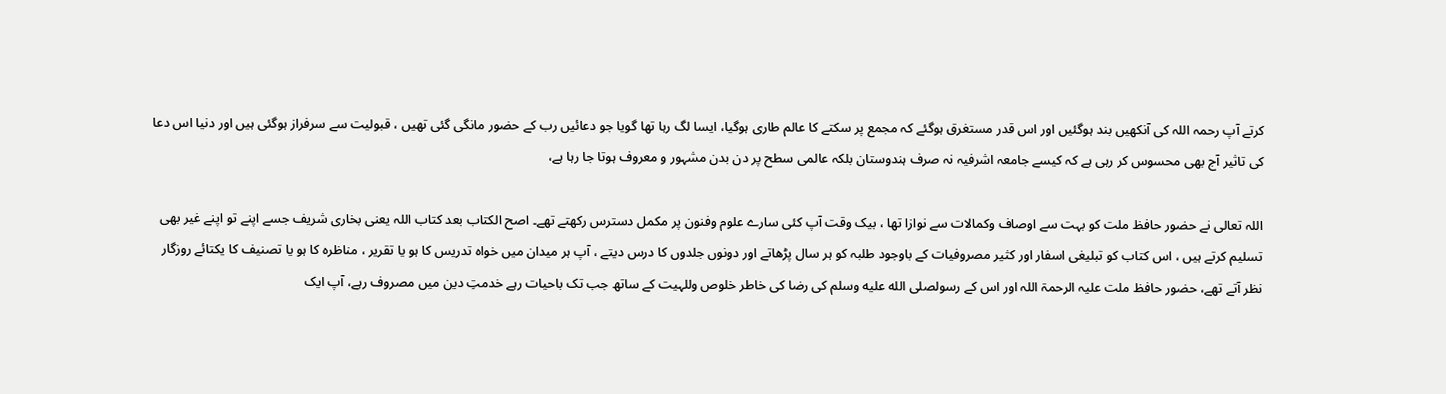کرتے آپ رحمہ اللہ کی آنکھیں بند ہوگئیں اور اس قدر مستغرق ہوگئے کہ مجمع پر سکتے کا عالم طاری ہوگیا، ایسا لگ رہا تھا گویا جو دعائیں رب کے حضور مانگی گئی تھیں ، قبولیت سے سرفراز ہوگئی ہیں اور دنیا اس دعا کی تاثیر آج بھی محسوس کر رہی ہے کہ کیسے جامعہ اشرفیہ نہ صرف ہندوستان بلکہ عالمی سطح پر دن بدن مشہور و معروف ہوتا جا رہا ہے،

اللہ تعالی نے حضور حافظ ملت کو بہت سے اوصاف وکمالات سے نوازا تھا ، بیک وقت آپ کئی سارے علوم وفنون پر مکمل دسترس رکھتے تھے۔ اصح الکتاب بعد کتاب اللہ یعنی بخاری شریف جسے اپنے تو اپنے غیر بھی تسلیم کرتے ہیں ، اس کتاب کو تبلیغی اسفار اور کثیر مصروفیات کے باوجود طلبہ کو ہر سال پڑھاتے اور دونوں جلدوں کا درس دیتے ، آپ ہر میدان میں خواہ تدریس کا ہو یا تقریر ، مناظرہ کا ہو یا تصنیف کا یکتائے روزگار نظر آتے تھے، حضور حافظ ملت علیہ الرحمۃ اللہ اور اس کے رسولصلى الله عليه وسلم کی رضا کی خاطر خلوص وللہیت کے ساتھ جب تک باحیات رہے خدمتِ دین میں مصروف رہے، آپ ایک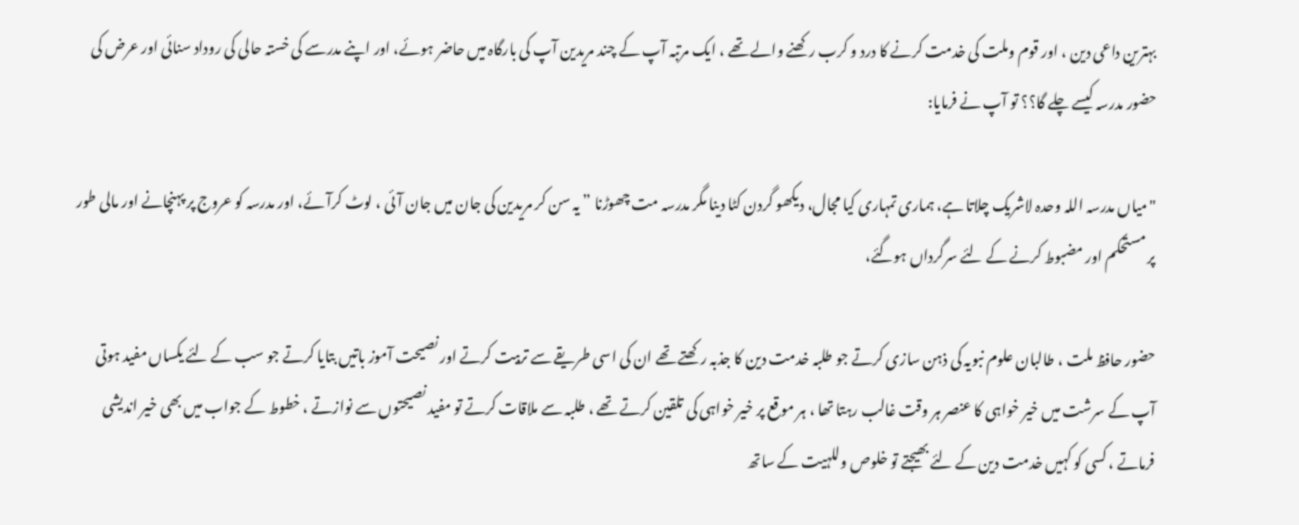بہترین داعی دین ، اور قوم وملت کی خدمت کرنے کا درد و کرب رکھنے والے تھے ، ایک مرتبہ آپ کے چند مریدین آپ کی بارگاہ میں حاضر ہوئے، اور اپنے مدرسے کی خستہ حالی کی روداد سنائی اور عرض کی حضور مدرسہ کیسے چلے گا؟؟ تو آپ نے فرمایا:

"میاں مدرسہ اللہ وحدہ لاشریک چلاتا ہے، ہماری تمہاری کیا مجال، دیکھو گردن کٹا دینا مگر مدرسہ مت چھوڑنا ” یہ سن کر مریدین کی جان میں جان آئی ، لوٹ کرآئے، اور مدرسہ کو عروج پر پہنچانے اور مالی طور پر مستحکم اور مضبوط کرنے کے لئے سرگرداں ہوگئے،

حضور حافظ ملت ، طالبان علوم نبویہ کی ذہن سازی کرتے جو طلبہ خدمت دین کا جذبہ رکھتے تھے ان کی اسی طریقے سے تربیت کرتے اور نصیحت آموز باتیں بتایا کرتے جو سب کے لئے یکساں مفید ہوتی آپ کے سرشت میں خیر خواہی کا عنصر ہر وقت غالب رہتا تھا ، ہر موقع پر خیر خواہی کی تلقین کرتے تھے ، طلبہ سے ملاقات کرتے تو مفید نصیحتوں سے نوازتے ، خطوط کے جواب میں بھی خیر اندیشی فرماتے ، کسی کو کہیں خدمت دین کے لئے بھیجتے تو خلوص وللہیت کے ساتھ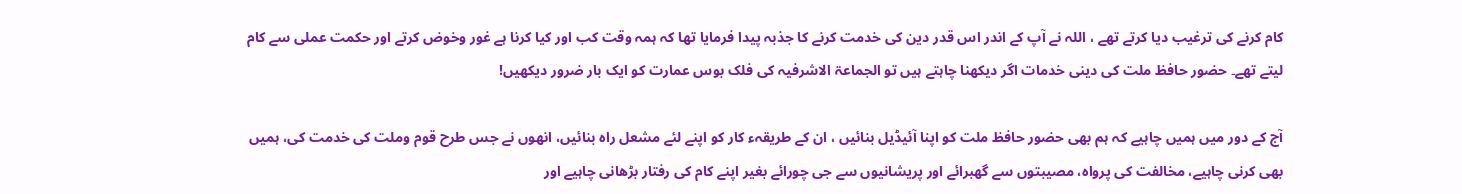کام کرنے کی ترغیب دیا کرتے تھے ، اللہ نے آپ کے اندر اس قدر دین کی خدمت کرنے کا جذبہ پیدا فرمایا تھا کہ ہمہ وقت کب اور کیا کرنا ہے غور وخوض کرتے اور حکمت عملی سے کام لیتے تھے۔ حضور حافظ ملت کی دینی خدمات اگر دیکھنا چاہتے ہیں تو الجماعۃ الاشرفیہ کی فلک بوس عمارت کو ایک بار ضرور دیکھیں!

آج کے دور میں ہمیں چاہیے کہ ہم بھی حضور حافظ ملت کو اپنا آئیڈیل بنائیں ، ان کے طریقہء کار کو اپنے لئے مشعل راہ بنائیں، انھوں نے جس طرح قوم وملت کی خدمت کی، ہمیں بھی کرنی چاہیے، مخالفت کی پرواہ، مصیبتوں سے گھبرائے اور پریشانیوں سے جی چورائے بغیر اپنے کام کی رفتار بڑھانی چاہیے اور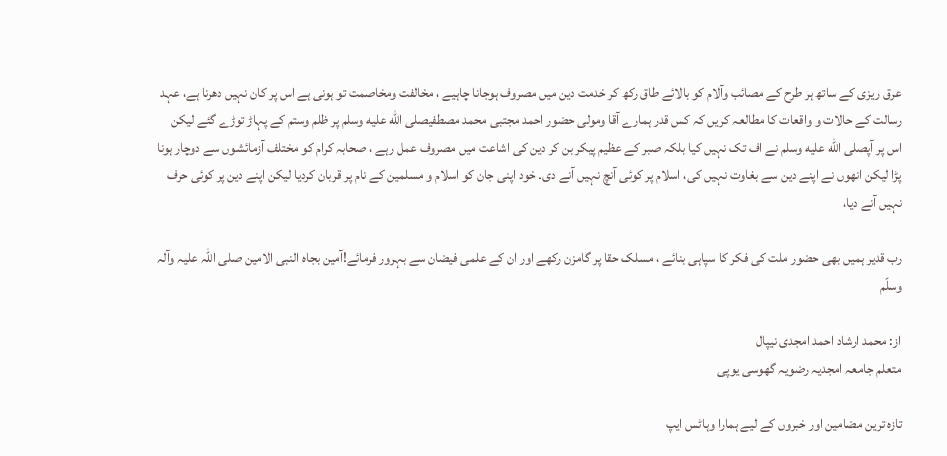عرق ریزی کے ساتھ ہر طرح کے مصائب وآلام کو بالائے طاق رکھ کر خدمت دین میں مصروف ہوجانا چاہیے ، مخالفت ومخاصمت تو ہونی ہے اس پر کان نہیں دھرنا ہے، عہد رسالت کے حالات و واقعات کا مطالعہ کریں کہ کس قدر ہمارے آقا ومولی حضور احمد مجتبی محمد مصطفیصلى الله عليه وسلم پر ظلم وستم کے پہاڑ توڑے گئے لیکن اس پر آپصلى الله عليه وسلم نے اف تک نہیں کیا بلکہ صبر کے عظیم پیکر بن کر دین کی اشاعت میں مصروف عمل رہے ، صحابہ کرام کو مختلف آزمائشوں سے دوچار ہونا پڑا لیکن انھوں نے اپنے دین سے بغاوت نہیں کی، اسلام پر کوئی آنچ نہیں آنے دی۔ خود اپنی جان کو اسلام و مسلمین کے نام پر قربان کردیا لیکن اپنے دین پر کوئی حرف نہیں آنے دیا،

رب قدیر ہمیں بھی حضور ملت کی فکر کا سپاہی بنائے ، مسلک حقا پر گامزن رکھے اور ان کے علمی فیضان سے بہرور فرمائے!آمین بجاہ النبی الامین صلی اللہ علیہ وآلہ وسلّم

از: محمد ارشاد احمد امجدی نیپال
متعلم جامعہ امجدیہ رضویہ گھوسی یوپی

تازہ ترین مضامین اور خبروں کے لیے ہمارا وہاٹس ایپ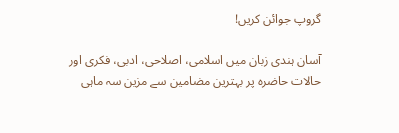گروپ جوائن کریں!

آسان ہندی زبان میں اسلامی، اصلاحی، ادبی، فکری اور حالات حاضرہ پر بہترین مضامین سے مزین سہ ماہی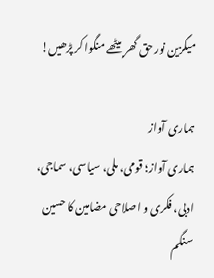میگزین نور حق گھر بیٹھے منگوا کر پڑھیں!

ہماری آواز
ہماری آواز؛ قومی، ملی، سیاسی، سماجی، ادبی، فکری و اصلاحی مضامین کا حسین سنگم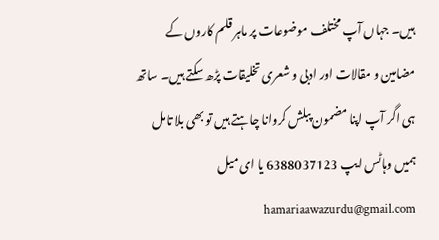ہیں۔ جہاں آپ مختلف موضوعات پر ماہر قلم کاروں کے مضامین و مقالات اور ادبی و شعری تخلیقات پڑھ سکتے ہیں۔ ساتھ ہی اگر آپ اپنا مضمون پبلش کروانا چاہتے ہیں تو بھی بلا تامل ہمیں وہاٹس ایپ 6388037123 یا ای میل hamariaawazurdu@gmail.com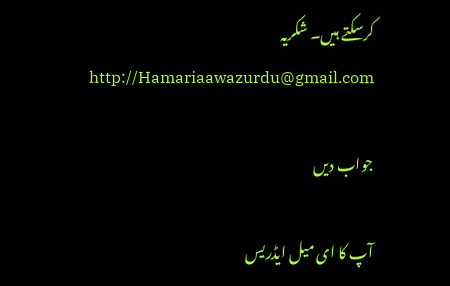کرسکتے ہیں۔ شکریہ
http://Hamariaawazurdu@gmail.com

جواب دیں

آپ کا ای میل ایڈریس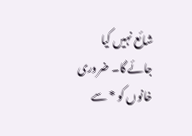شائع نہیں کیا جائے گا۔ ضروری خانوں کو * سے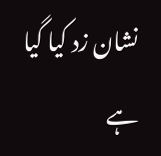نشان زد کیا گیا ہے